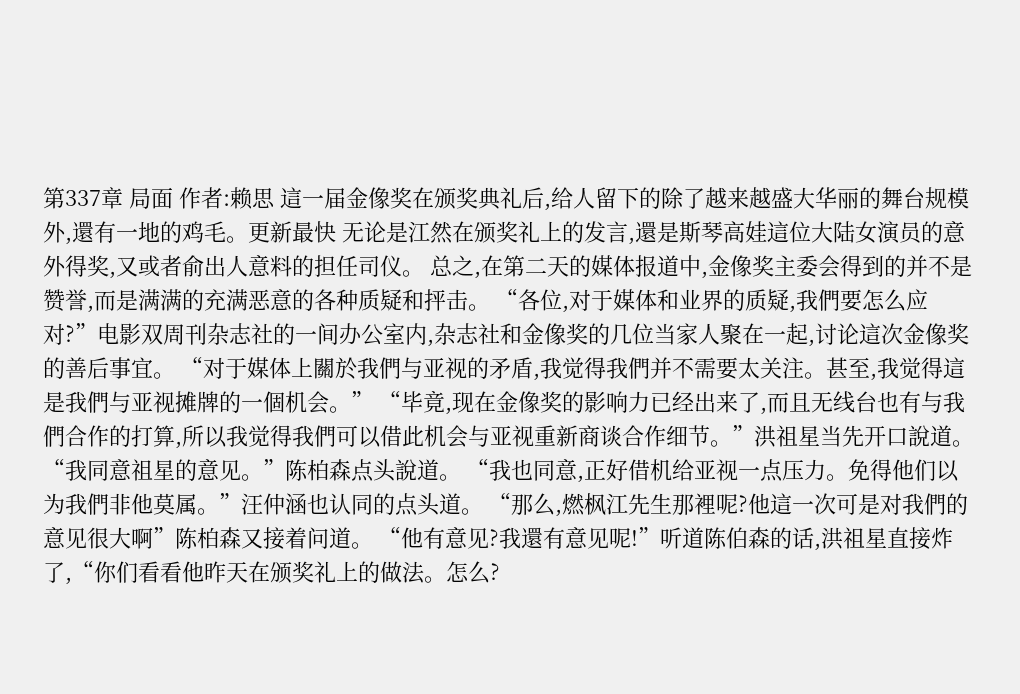第337章 局面 作者:赖思 這一届金像奖在颁奖典礼后,给人留下的除了越来越盛大华丽的舞台规模外,還有一地的鸡毛。更新最快 无论是江然在颁奖礼上的发言,還是斯琴高娃這位大陆女演员的意外得奖,又或者俞出人意料的担任司仪。 总之,在第二天的媒体报道中,金像奖主委会得到的并不是赞誉,而是满满的充满恶意的各种质疑和抨击。 “各位,对于媒体和业界的质疑,我們要怎么应对?”电影双周刊杂志社的一间办公室内,杂志社和金像奖的几位当家人聚在一起,讨论這次金像奖的善后事宜。 “对于媒体上關於我們与亚视的矛盾,我觉得我們并不需要太关注。甚至,我觉得這是我們与亚视摊牌的一個机会。” “毕竟,现在金像奖的影响力已经出来了,而且无线台也有与我們合作的打算,所以我觉得我們可以借此机会与亚视重新商谈合作细节。”洪祖星当先开口說道。 “我同意祖星的意见。”陈柏森点头說道。 “我也同意,正好借机给亚视一点压力。免得他们以为我們非他莫属。”汪仲涵也认同的点头道。 “那么,燃枫江先生那裡呢?他這一次可是对我們的意见很大啊”陈柏森又接着问道。 “他有意见?我還有意见呢!”听道陈伯森的话,洪祖星直接炸了,“你们看看他昨天在颁奖礼上的做法。怎么?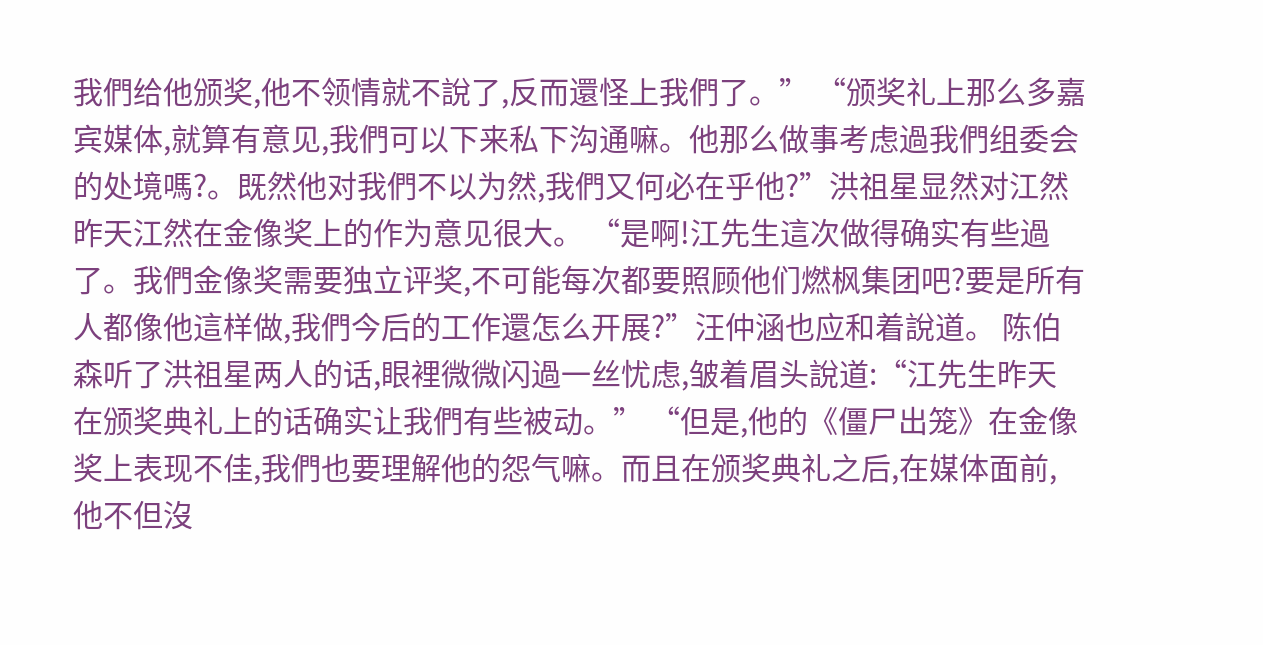我們给他颁奖,他不领情就不說了,反而還怪上我們了。” “颁奖礼上那么多嘉宾媒体,就算有意见,我們可以下来私下沟通嘛。他那么做事考虑過我們组委会的处境嗎?。既然他对我們不以为然,我們又何必在乎他?”洪祖星显然对江然昨天江然在金像奖上的作为意见很大。 “是啊!江先生這次做得确实有些過了。我們金像奖需要独立评奖,不可能每次都要照顾他们燃枫集团吧?要是所有人都像他這样做,我們今后的工作還怎么开展?”汪仲涵也应和着說道。 陈伯森听了洪祖星两人的话,眼裡微微闪過一丝忧虑,皱着眉头說道:“江先生昨天在颁奖典礼上的话确实让我們有些被动。” “但是,他的《僵尸出笼》在金像奖上表现不佳,我們也要理解他的怨气嘛。而且在颁奖典礼之后,在媒体面前,他不但沒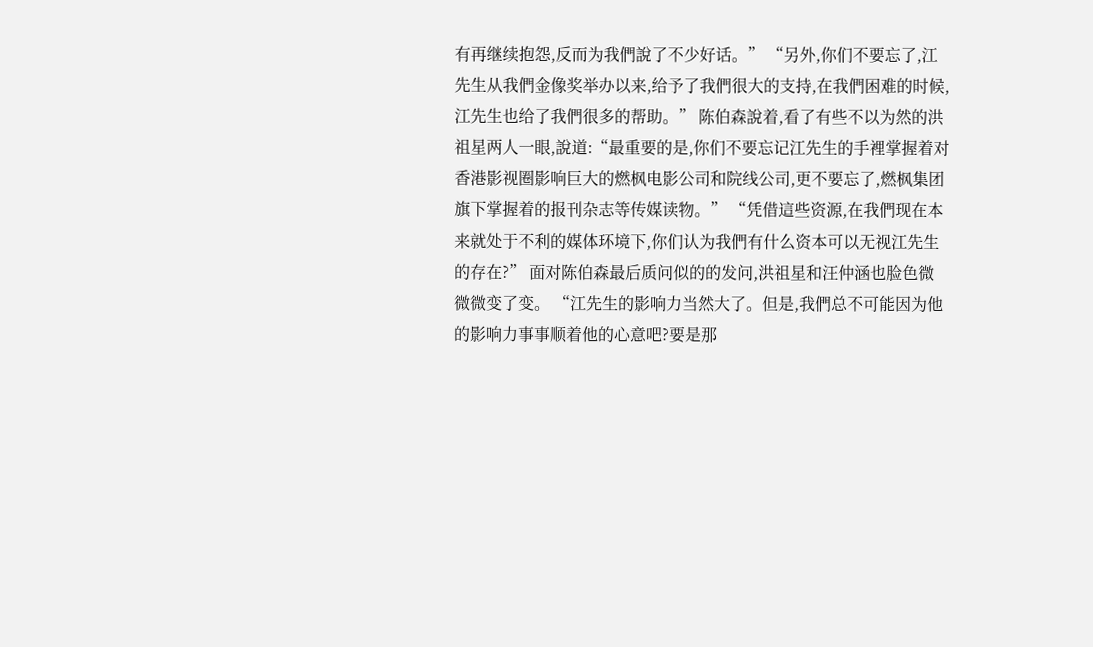有再继续抱怨,反而为我們說了不少好话。” “另外,你们不要忘了,江先生从我們金像奖举办以来,给予了我們很大的支持,在我們困难的时候,江先生也给了我們很多的帮助。” 陈伯森說着,看了有些不以为然的洪祖星两人一眼,說道:“最重要的是,你们不要忘记江先生的手裡掌握着对香港影视圈影响巨大的燃枫电影公司和院线公司,更不要忘了,燃枫集团旗下掌握着的报刊杂志等传媒读物。” “凭借這些资源,在我們现在本来就处于不利的媒体环境下,你们认为我們有什么资本可以无视江先生的存在?” 面对陈伯森最后质问似的的发问,洪祖星和汪仲涵也脸色微微微变了变。 “江先生的影响力当然大了。但是,我們总不可能因为他的影响力事事顺着他的心意吧?要是那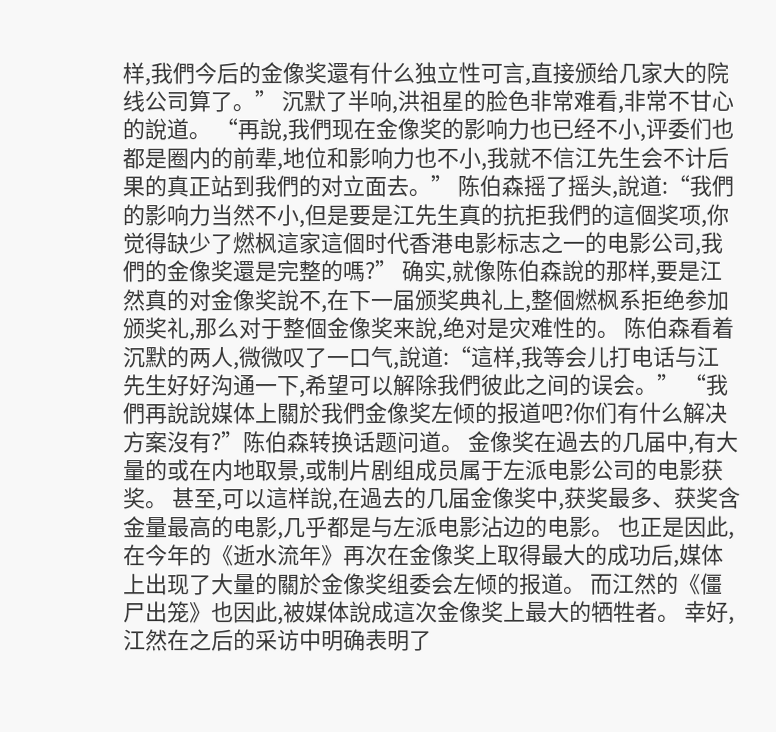样,我們今后的金像奖還有什么独立性可言,直接颁给几家大的院线公司算了。” 沉默了半响,洪祖星的脸色非常难看,非常不甘心的說道。 “再說,我們现在金像奖的影响力也已经不小,评委们也都是圈内的前辈,地位和影响力也不小,我就不信江先生会不计后果的真正站到我們的对立面去。” 陈伯森摇了摇头,說道:“我們的影响力当然不小,但是要是江先生真的抗拒我們的這個奖项,你觉得缺少了燃枫這家這個时代香港电影标志之一的电影公司,我們的金像奖還是完整的嗎?” 确实,就像陈伯森說的那样,要是江然真的对金像奖說不,在下一届颁奖典礼上,整個燃枫系拒绝参加颁奖礼,那么对于整個金像奖来說,绝对是灾难性的。 陈伯森看着沉默的两人,微微叹了一口气,說道:“這样,我等会儿打电话与江先生好好沟通一下,希望可以解除我們彼此之间的误会。” “我們再說說媒体上關於我們金像奖左倾的报道吧?你们有什么解决方案沒有?”陈伯森转换话题问道。 金像奖在過去的几届中,有大量的或在内地取景,或制片剧组成员属于左派电影公司的电影获奖。 甚至,可以這样說,在過去的几届金像奖中,获奖最多、获奖含金量最高的电影,几乎都是与左派电影沾边的电影。 也正是因此,在今年的《逝水流年》再次在金像奖上取得最大的成功后,媒体上出现了大量的關於金像奖组委会左倾的报道。 而江然的《僵尸出笼》也因此,被媒体說成這次金像奖上最大的牺牲者。 幸好,江然在之后的采访中明确表明了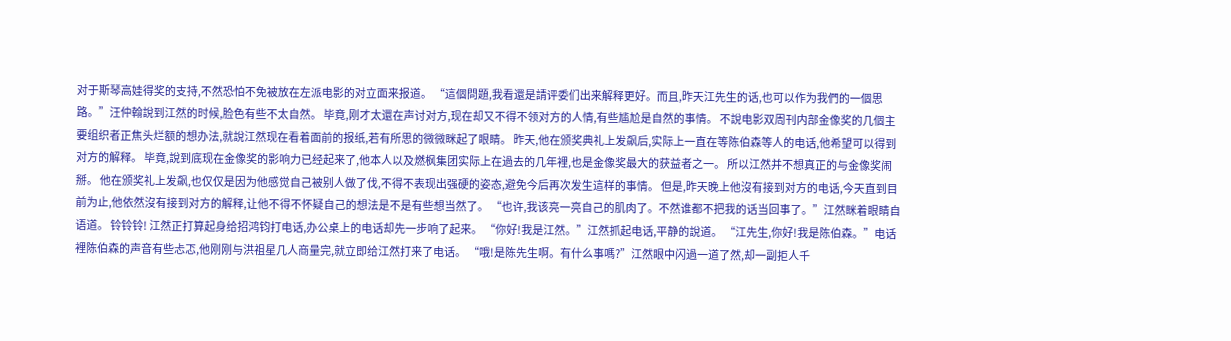对于斯琴高娃得奖的支持,不然恐怕不免被放在左派电影的对立面来报道。 “這個問題,我看還是請评委们出来解释更好。而且,昨天江先生的话,也可以作为我們的一個思路。”汪仲翰說到江然的时候,脸色有些不太自然。 毕竟,刚才太還在声讨对方,现在却又不得不领对方的人情,有些尴尬是自然的事情。 不說电影双周刊内部金像奖的几個主要组织者正焦头烂额的想办法,就說江然现在看着面前的报纸,若有所思的微微眯起了眼睛。 昨天,他在颁奖典礼上发飙后,实际上一直在等陈伯森等人的电话,他希望可以得到对方的解释。 毕竟,說到底现在金像奖的影响力已经起来了,他本人以及燃枫集团实际上在過去的几年裡,也是金像奖最大的获益者之一。 所以江然并不想真正的与金像奖闹掰。 他在颁奖礼上发飙,也仅仅是因为他感觉自己被别人做了伐,不得不表现出强硬的姿态,避免今后再次发生這样的事情。 但是,昨天晚上他沒有接到对方的电话,今天直到目前为止,他依然沒有接到对方的解释,让他不得不怀疑自己的想法是不是有些想当然了。 “也许,我该亮一亮自己的肌肉了。不然谁都不把我的话当回事了。”江然眯着眼睛自语道。 铃铃铃! 江然正打算起身给招鸿钧打电话,办公桌上的电话却先一步响了起来。 “你好!我是江然。”江然抓起电话,平静的說道。 “江先生,你好!我是陈伯森。”电话裡陈伯森的声音有些忐忑,他刚刚与洪祖星几人商量完,就立即给江然打来了电话。 “哦!是陈先生啊。有什么事嗎?”江然眼中闪過一道了然,却一副拒人千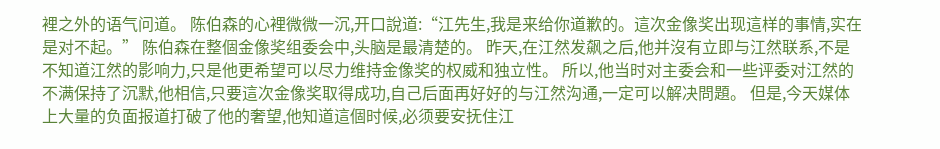裡之外的语气问道。 陈伯森的心裡微微一沉,开口說道:“江先生,我是来给你道歉的。這次金像奖出现這样的事情,实在是对不起。” 陈伯森在整個金像奖组委会中,头脑是最清楚的。 昨天,在江然发飙之后,他并沒有立即与江然联系,不是不知道江然的影响力,只是他更希望可以尽力维持金像奖的权威和独立性。 所以,他当时对主委会和一些评委对江然的不满保持了沉默,他相信,只要這次金像奖取得成功,自己后面再好好的与江然沟通,一定可以解决問題。 但是,今天媒体上大量的负面报道打破了他的奢望,他知道這個时候,必须要安抚住江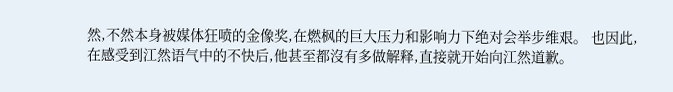然,不然本身被媒体狂喷的金像奖,在燃枫的巨大压力和影响力下绝对会举步维艰。 也因此,在感受到江然语气中的不快后,他甚至都沒有多做解释,直接就开始向江然道歉。